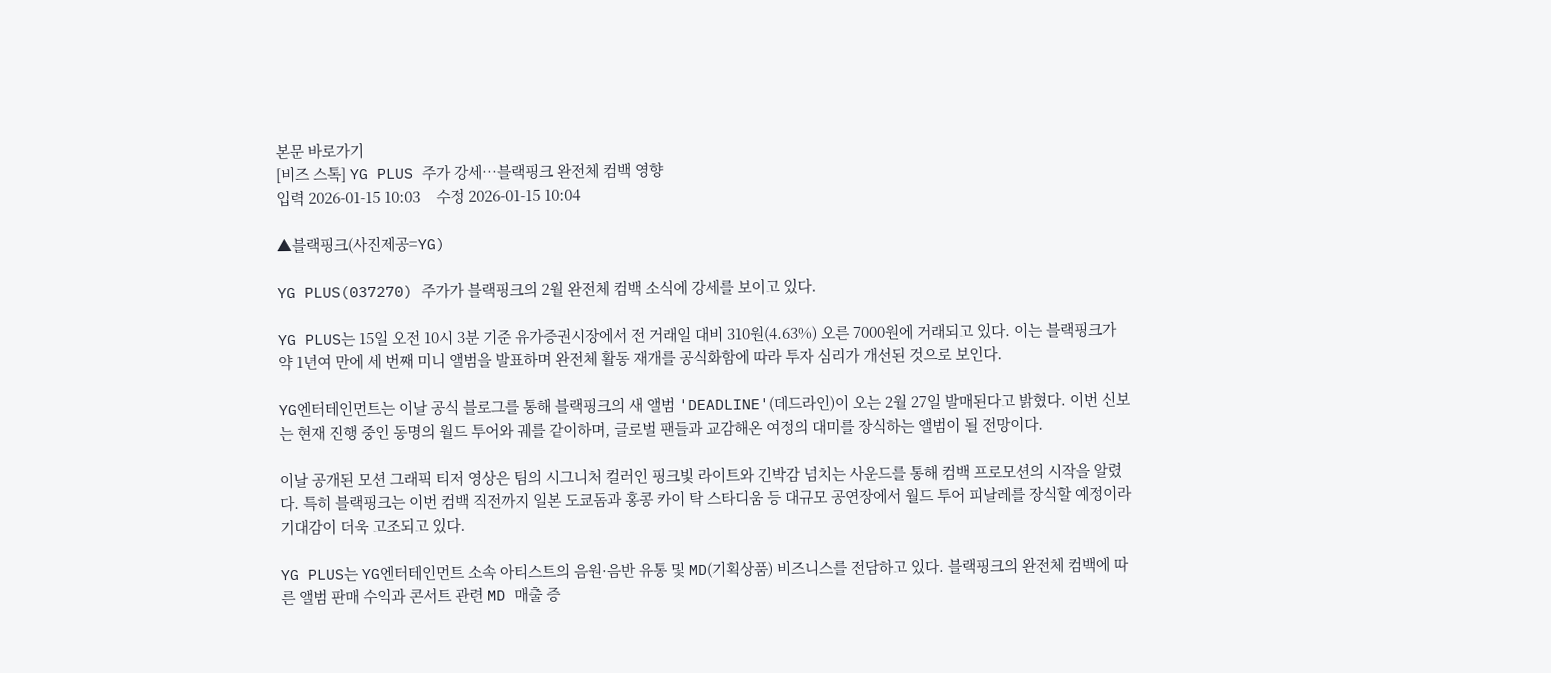본문 바로가기
[비즈 스톡] YG PLUS 주가 강세…블랙핑크 완전체 컴백 영향
입력 2026-01-15 10:03    수정 2026-01-15 10:04

▲블랙핑크(사진제공=YG)

YG PLUS(037270) 주가가 블랙핑크의 2월 완전체 컴백 소식에 강세를 보이고 있다.

YG PLUS는 15일 오전 10시 3분 기준 유가증권시장에서 전 거래일 대비 310원(4.63%) 오른 7000원에 거래되고 있다. 이는 블랙핑크가 약 1년여 만에 세 번째 미니 앨범을 발표하며 완전체 활동 재개를 공식화함에 따라 투자 심리가 개선된 것으로 보인다.

YG엔터테인먼트는 이날 공식 블로그를 통해 블랙핑크의 새 앨범 'DEADLINE'(데드라인)이 오는 2월 27일 발매된다고 밝혔다. 이번 신보는 현재 진행 중인 동명의 월드 투어와 궤를 같이하며, 글로벌 팬들과 교감해온 여정의 대미를 장식하는 앨범이 될 전망이다.

이날 공개된 모션 그래픽 티저 영상은 팀의 시그니처 컬러인 핑크빛 라이트와 긴박감 넘치는 사운드를 통해 컴백 프로모션의 시작을 알렸다. 특히 블랙핑크는 이번 컴백 직전까지 일본 도쿄돔과 홍콩 카이 탁 스타디움 등 대규모 공연장에서 월드 투어 피날레를 장식할 예정이라 기대감이 더욱 고조되고 있다.

YG PLUS는 YG엔터테인먼트 소속 아티스트의 음원·음반 유통 및 MD(기획상품) 비즈니스를 전담하고 있다. 블랙핑크의 완전체 컴백에 따른 앨범 판매 수익과 콘서트 관련 MD 매출 증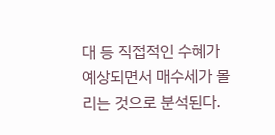대 등 직접적인 수혜가 예상되면서 매수세가 몰리는 것으로 분석된다.